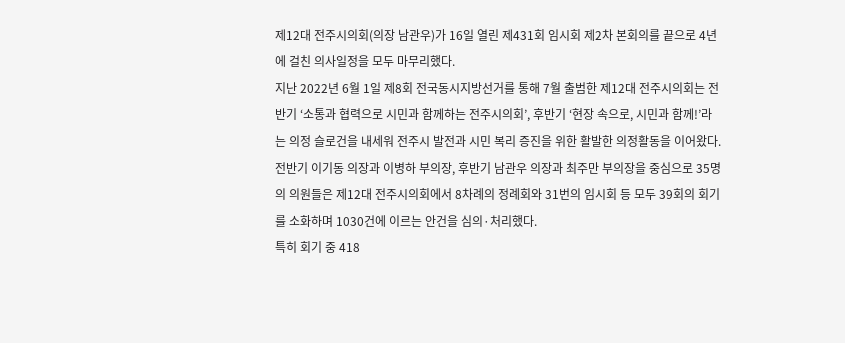제12대 전주시의회(의장 남관우)가 16일 열린 제431회 임시회 제2차 본회의를 끝으로 4년에 걸친 의사일정을 모두 마무리했다.
지난 2022년 6월 1일 제8회 전국동시지방선거를 통해 7월 출범한 제12대 전주시의회는 전반기 ‘소통과 협력으로 시민과 함께하는 전주시의회’, 후반기 ‘현장 속으로, 시민과 함께!’라는 의정 슬로건을 내세워 전주시 발전과 시민 복리 증진을 위한 활발한 의정활동을 이어왔다.
전반기 이기동 의장과 이병하 부의장, 후반기 남관우 의장과 최주만 부의장을 중심으로 35명의 의원들은 제12대 전주시의회에서 8차례의 정례회와 31번의 임시회 등 모두 39회의 회기를 소화하며 1030건에 이르는 안건을 심의·처리했다.
특히 회기 중 418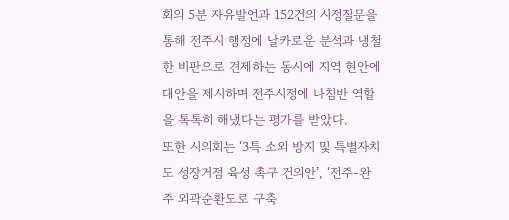회의 5분 자유발언과 152건의 시정질문을 통해 전주시 행정에 날카로운 분석과 냉철한 비판으로 견제하는 동시에 지역 현안에 대안을 제시하며 전주시정에 나침반 역할을 톡톡히 해냈다는 평가를 받았다.
또한 시의회는 ‘3특 소외 방지 및 특별자치도 성장거점 육성 촉구 건의안’, ‘전주-완주 외곽순환도로 구축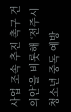사업 조속 추진 촉구 건의안’을 비롯해 ‘전주시 청소년 중독 예방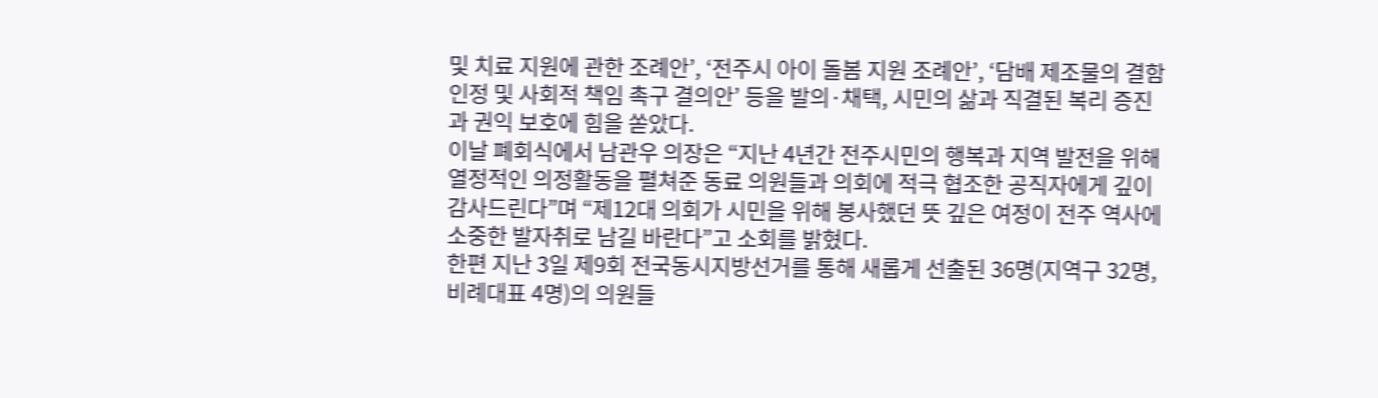및 치료 지원에 관한 조례안’, ‘전주시 아이 돌봄 지원 조례안’, ‘담배 제조물의 결함 인정 및 사회적 책임 촉구 결의안’ 등을 발의·채택, 시민의 삶과 직결된 복리 증진과 권익 보호에 힘을 쏟았다.
이날 폐회식에서 남관우 의장은 “지난 4년간 전주시민의 행복과 지역 발전을 위해 열정적인 의정활동을 펼쳐준 동료 의원들과 의회에 적극 협조한 공직자에게 깊이 감사드린다”며 “제12대 의회가 시민을 위해 봉사했던 뜻 깊은 여정이 전주 역사에 소중한 발자취로 남길 바란다”고 소회를 밝혔다.
한편 지난 3일 제9회 전국동시지방선거를 통해 새롭게 선출된 36명(지역구 32명, 비례대표 4명)의 의원들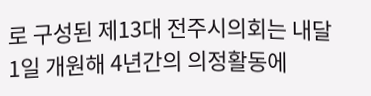로 구성된 제13대 전주시의회는 내달 1일 개원해 4년간의 의정활동에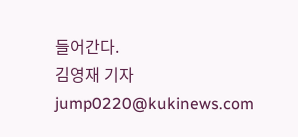들어간다.
김영재 기자 jump0220@kukinews.com